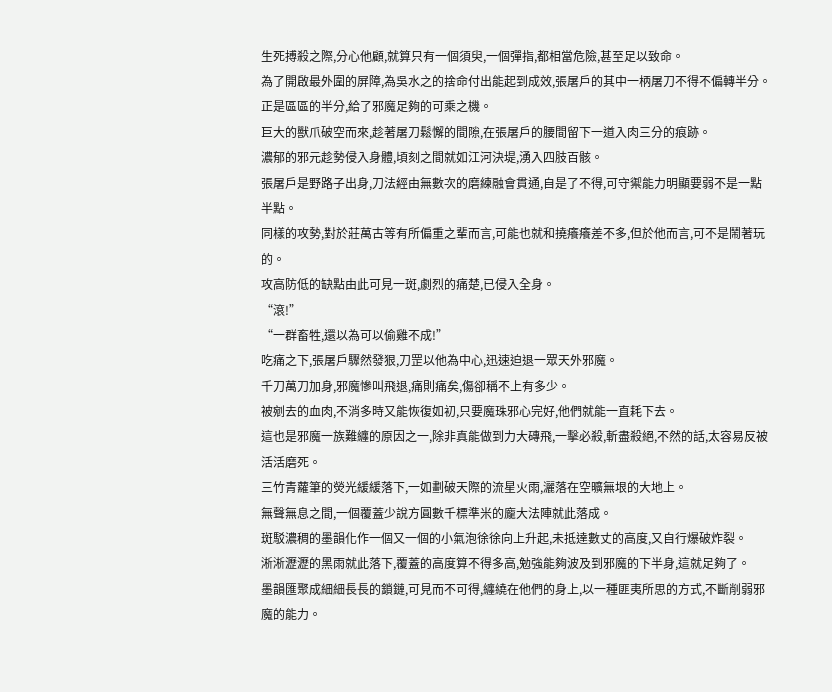生死搏殺之際,分心他顧,就算只有一個須臾,一個彈指,都相當危險,甚至足以致命。
為了開啟最外圍的屏障,為吳水之的捨命付出能起到成效,張屠戶的其中一柄屠刀不得不偏轉半分。
正是區區的半分,給了邪魔足夠的可乘之機。
巨大的獸爪破空而來,趁著屠刀鬆懈的間隙,在張屠戶的腰間留下一道入肉三分的痕跡。
濃郁的邪元趁勢侵入身體,頃刻之間就如江河決堤,湧入四肢百骸。
張屠戶是野路子出身,刀法經由無數次的磨練融會貫通,自是了不得,可守禦能力明顯要弱不是一點半點。
同樣的攻勢,對於莊萬古等有所偏重之輩而言,可能也就和撓癢癢差不多,但於他而言,可不是鬧著玩的。
攻高防低的缺點由此可見一斑,劇烈的痛楚,已侵入全身。
“滾!”
“一群畜牲,還以為可以偷雞不成!”
吃痛之下,張屠戶驟然發狠,刀罡以他為中心,迅速迫退一眾天外邪魔。
千刀萬刀加身,邪魔慘叫飛退,痛則痛矣,傷卻稱不上有多少。
被剜去的血肉,不消多時又能恢復如初,只要魔珠邪心完好,他們就能一直耗下去。
這也是邪魔一族難纏的原因之一,除非真能做到力大磚飛,一擊必殺,斬盡殺絕,不然的話,太容易反被活活磨死。
三竹青蘿筆的熒光緩緩落下,一如劃破天際的流星火雨,灑落在空曠無垠的大地上。
無聲無息之間,一個覆蓋少說方圓數千標準米的龐大法陣就此落成。
斑駁濃稠的墨韻化作一個又一個的小氣泡徐徐向上升起,未抵達數丈的高度,又自行爆破炸裂。
淅淅瀝瀝的黑雨就此落下,覆蓋的高度算不得多高,勉強能夠波及到邪魔的下半身,這就足夠了。
墨韻匯聚成細細長長的鎖鏈,可見而不可得,纏繞在他們的身上,以一種匪夷所思的方式,不斷削弱邪魔的能力。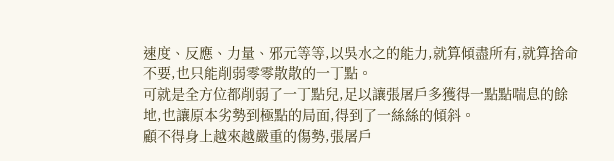速度、反應、力量、邪元等等,以吳水之的能力,就算傾盡所有,就算捨命不要,也只能削弱零零散散的一丁點。
可就是全方位都削弱了一丁點兒,足以讓張屠戶多獲得一點點喘息的餘地,也讓原本劣勢到極點的局面,得到了一絲絲的傾斜。
顧不得身上越來越嚴重的傷勢,張屠戶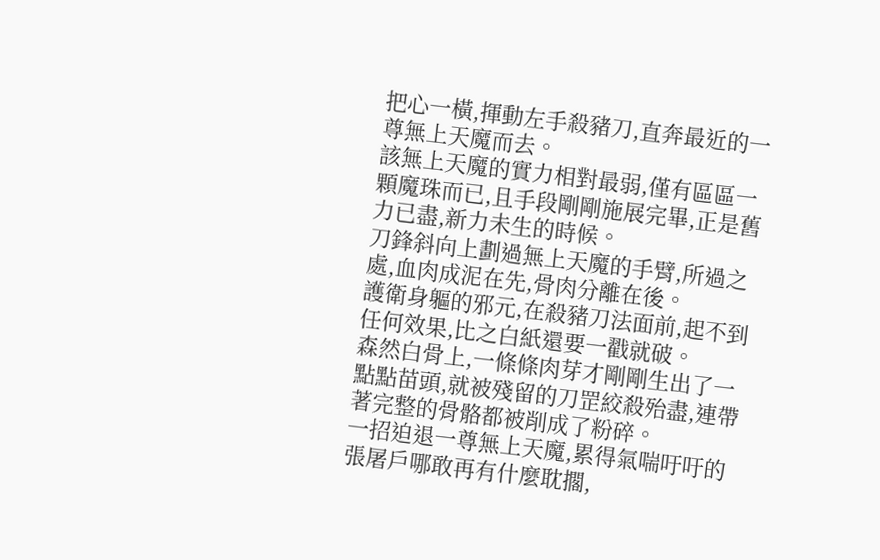把心一橫,揮動左手殺豬刀,直奔最近的一尊無上天魔而去。
該無上天魔的實力相對最弱,僅有區區一顆魔珠而已,且手段剛剛施展完畢,正是舊力已盡,新力未生的時候。
刀鋒斜向上劃過無上天魔的手臂,所過之處,血肉成泥在先,骨肉分離在後。
護衛身軀的邪元,在殺豬刀法面前,起不到任何效果,比之白紙還要一戳就破。
森然白骨上,一條條肉芽才剛剛生出了一點點苗頭,就被殘留的刀罡絞殺殆盡,連帶著完整的骨骼都被削成了粉碎。
一招迫退一尊無上天魔,累得氣喘吁吁的張屠戶哪敢再有什麼耽擱,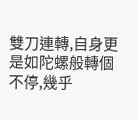雙刀連轉,自身更是如陀螺般轉個不停,幾乎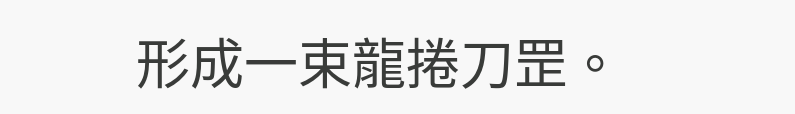形成一束龍捲刀罡。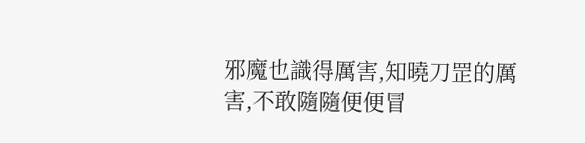邪魔也識得厲害,知曉刀罡的厲害,不敢隨隨便便冒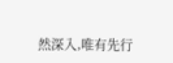然深入,唯有先行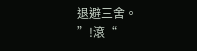退避三舍。
”!滾“